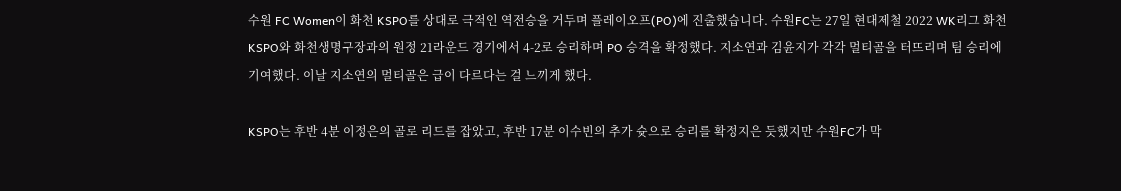수원 FC Women이 화천 KSPO를 상대로 극적인 역전승을 거두며 플레이오프(PO)에 진출했습니다. 수원FC는 27일 현대제철 2022 WK리그 화천KSPO와 화천생명구장과의 원정 21라운드 경기에서 4-2로 승리하며 PO 승격을 확정했다. 지소연과 김윤지가 각각 멀티골을 터뜨리며 팀 승리에 기여했다. 이날 지소연의 멀티골은 급이 다르다는 걸 느끼게 했다.

KSPO는 후반 4분 이정은의 골로 리드를 잡았고, 후반 17분 이수빈의 추가 슛으로 승리를 확정지은 듯했지만 수원FC가 막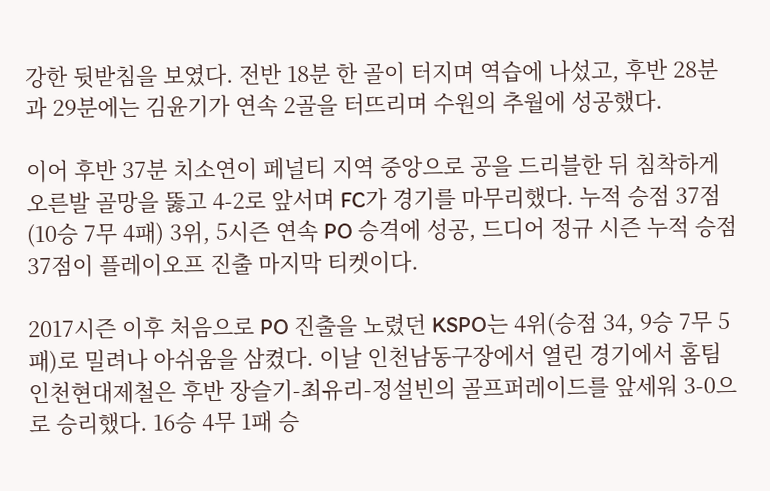강한 뒷받침을 보였다. 전반 18분 한 골이 터지며 역습에 나섰고, 후반 28분과 29분에는 김윤기가 연속 2골을 터뜨리며 수원의 추월에 성공했다.

이어 후반 37분 치소연이 페널티 지역 중앙으로 공을 드리블한 뒤 침착하게 오른발 골망을 뚫고 4-2로 앞서며 FC가 경기를 마무리했다. 누적 승점 37점(10승 7무 4패) 3위, 5시즌 연속 PO 승격에 성공, 드디어 정규 시즌 누적 승점 37점이 플레이오프 진출 마지막 티켓이다.

2017시즌 이후 처음으로 PO 진출을 노렸던 KSPO는 4위(승점 34, 9승 7무 5패)로 밀려나 아쉬움을 삼켰다. 이날 인천남동구장에서 열린 경기에서 홈팀 인천현대제철은 후반 장슬기-최유리-정설빈의 골프퍼레이드를 앞세워 3-0으로 승리했다. 16승 4무 1패 승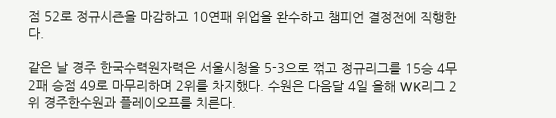점 52로 정규시즌을 마감하고 10연패 위업을 완수하고 챔피언 결정전에 직행한다.

같은 날 경주 한국수력원자력은 서울시청을 5-3으로 꺾고 정규리그를 15승 4무 2패 승점 49로 마무리하며 2위를 차지했다. 수원은 다음달 4일 올해 WK리그 2위 경주한수원과 플레이오프를 치른다.